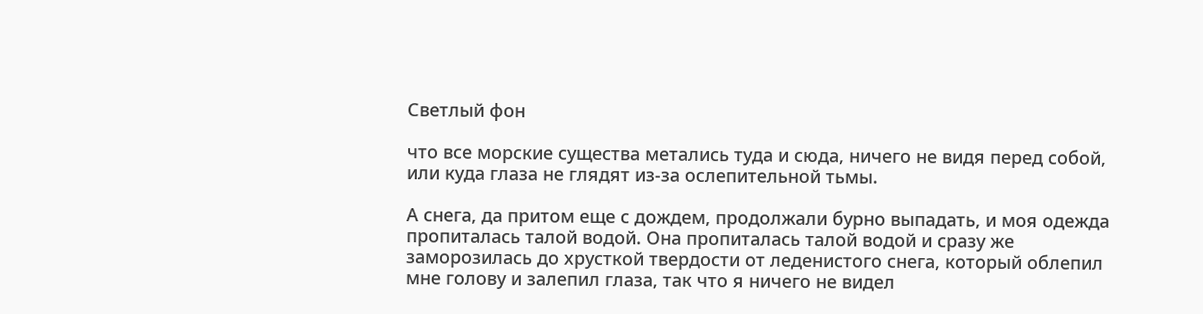Светлый фон

что все морские существа метались туда и сюда, ничего не видя перед собой, или куда глаза не глядят из-за ослепительной тьмы.

А снега, да притом еще с дождем, продолжали бурно выпадать, и моя одежда пропиталась талой водой. Она пропиталась талой водой и сразу же заморозилась до хрусткой твердости от леденистого снега, который облепил мне голову и залепил глаза, так что я ничего не видел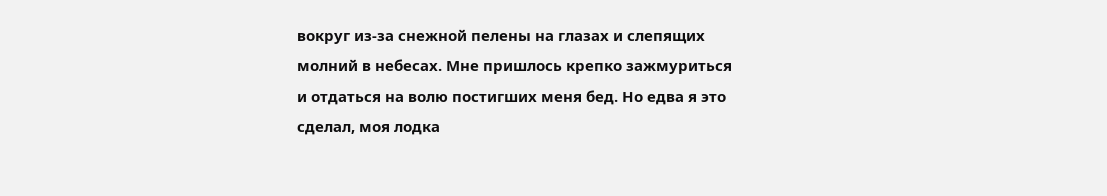вокруг из-за снежной пелены на глазах и слепящих молний в небесах. Мне пришлось крепко зажмуриться и отдаться на волю постигших меня бед. Но едва я это сделал, моя лодка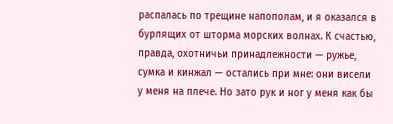распалась по трещине напополам, и я оказался в бурлящих от шторма морских волнах. К счастью, правда, охотничьи принадлежности — ружье, сумка и кинжал — остались при мне: они висели у меня на плече. Но зато рук и ног у меня как бы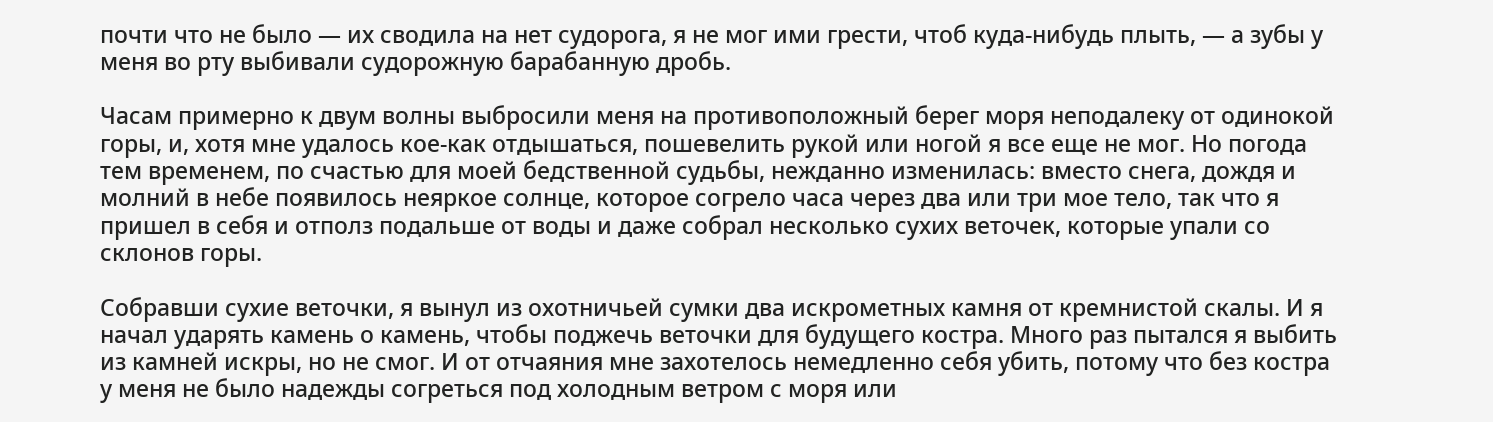почти что не было — их сводила на нет судорога, я не мог ими грести, чтоб куда-нибудь плыть, — а зубы у меня во рту выбивали судорожную барабанную дробь.

Часам примерно к двум волны выбросили меня на противоположный берег моря неподалеку от одинокой горы, и, хотя мне удалось кое-как отдышаться, пошевелить рукой или ногой я все еще не мог. Но погода тем временем, по счастью для моей бедственной судьбы, нежданно изменилась: вместо снега, дождя и молний в небе появилось неяркое солнце, которое согрело часа через два или три мое тело, так что я пришел в себя и отполз подальше от воды и даже собрал несколько сухих веточек, которые упали со склонов горы.

Собравши сухие веточки, я вынул из охотничьей сумки два искрометных камня от кремнистой скалы. И я начал ударять камень о камень, чтобы поджечь веточки для будущего костра. Много раз пытался я выбить из камней искры, но не смог. И от отчаяния мне захотелось немедленно себя убить, потому что без костра у меня не было надежды согреться под холодным ветром с моря или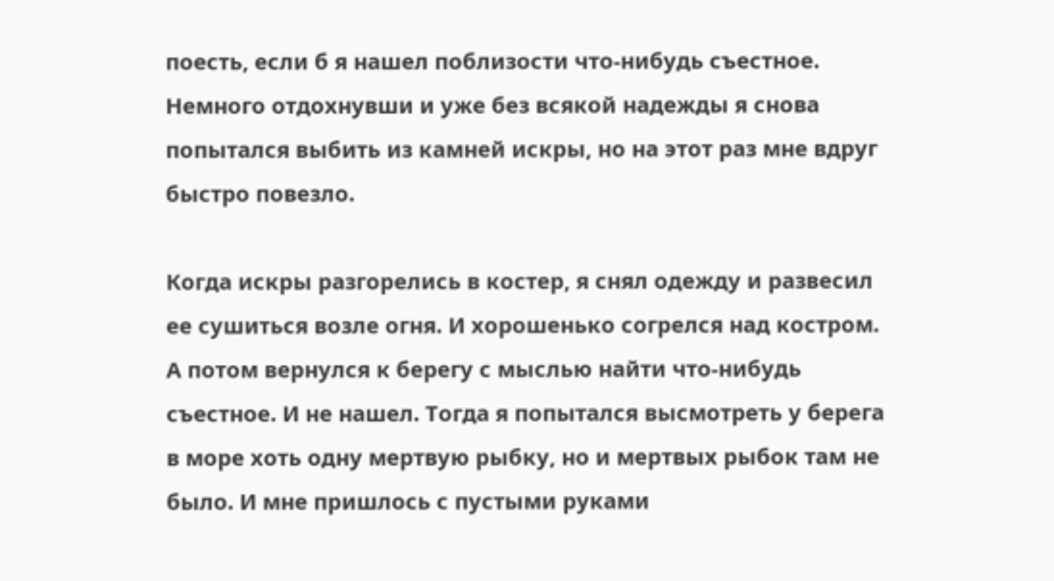поесть, если б я нашел поблизости что-нибудь съестное. Немного отдохнувши и уже без всякой надежды я снова попытался выбить из камней искры, но на этот раз мне вдруг быстро повезло.

Когда искры разгорелись в костер, я снял одежду и развесил ее сушиться возле огня. И хорошенько согрелся над костром. А потом вернулся к берегу с мыслью найти что-нибудь съестное. И не нашел. Тогда я попытался высмотреть у берега в море хоть одну мертвую рыбку, но и мертвых рыбок там не было. И мне пришлось с пустыми руками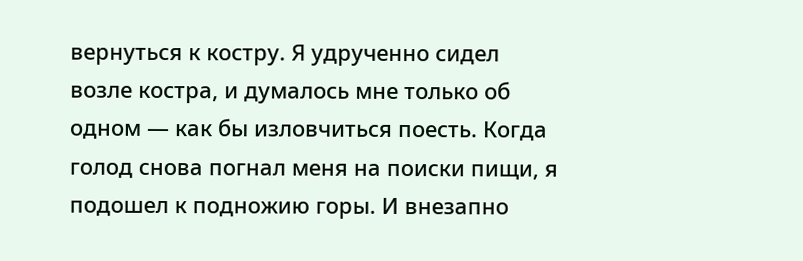вернуться к костру. Я удрученно сидел возле костра, и думалось мне только об одном — как бы изловчиться поесть. Когда голод снова погнал меня на поиски пищи, я подошел к подножию горы. И внезапно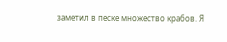заметил в песке множество крабов. Я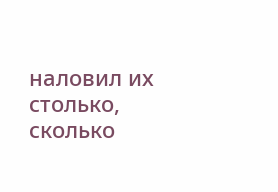наловил их столько, сколько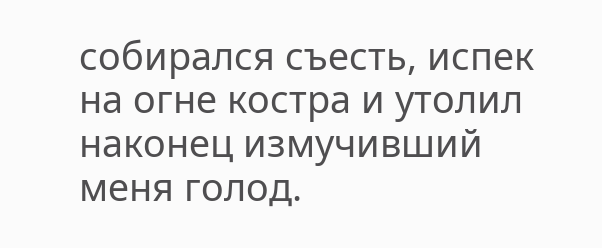собирался съесть, испек на огне костра и утолил наконец измучивший меня голод.